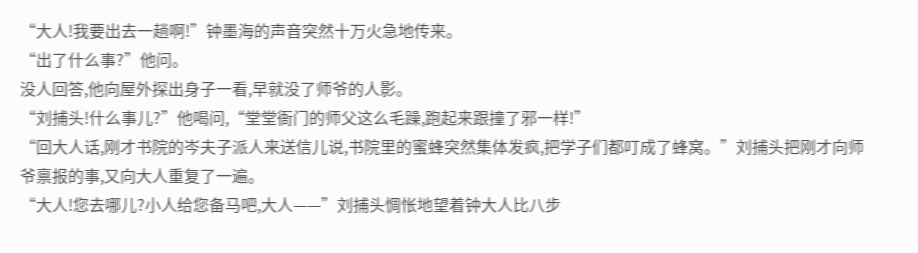“大人!我要出去一趟啊!”钟墨海的声音突然十万火急地传来。
“出了什么事?”他问。
没人回答,他向屋外探出身子一看,早就没了师爷的人影。
“刘捕头!什么事儿?”他喝问,“堂堂衙门的师父这么毛躁,跑起来跟撞了邪一样!”
“回大人话,刚才书院的岑夫子派人来送信儿说,书院里的蜜蜂突然集体发疯,把学子们都叮成了蜂窝。”刘捕头把刚才向师爷禀报的事,又向大人重复了一遍。
“大人!您去哪儿?小人给您备马吧,大人——”刘捕头惆怅地望着钟大人比八步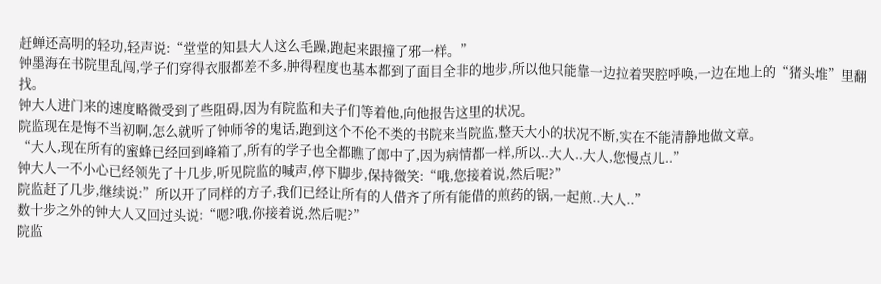赶蝉还高明的轻功,轻声说:“堂堂的知县大人这么毛躁,跑起来跟撞了邪一样。”
钟墨海在书院里乱闯,学子们穿得衣服都差不多,肿得程度也基本都到了面目全非的地步,所以他只能靠一边拉着哭腔呼唤,一边在地上的“猪头堆”里翻找。
钟大人进门来的速度略微受到了些阻碍,因为有院监和夫子们等着他,向他报告这里的状况。
院监现在是悔不当初啊,怎么就听了钟师爷的鬼话,跑到这个不伦不类的书院来当院监,整天大小的状况不断,实在不能清静地做文章。
“大人,现在所有的蜜蜂已经回到峰箱了,所有的学子也全都瞧了郎中了,因为病情都一样,所以..大人..大人,您慢点儿..”
钟大人一不小心已经领先了十几步,听见院监的喊声,停下脚步,保持微笑:“哦,您接着说,然后呢?”
院监赶了几步,继续说:”所以开了同样的方子,我们已经让所有的人借齐了所有能借的煎药的锅,一起煎..大人..”
数十步之外的钟大人又回过头说:“嗯?哦,你接着说,然后呢?”
院监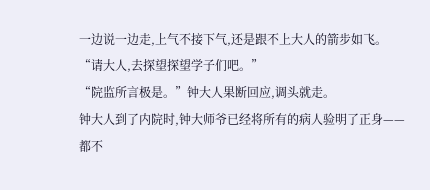一边说一边走,上气不接下气,还是跟不上大人的箭步如飞。
“请大人,去探望探望学子们吧。”
“院监所言极是。”钟大人果断回应,调头就走。
钟大人到了内院时,钟大师爷已经将所有的病人验明了正身——都不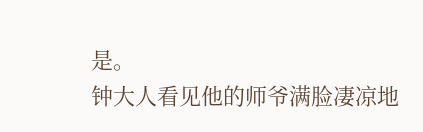是。
钟大人看见他的师爷满脸凄凉地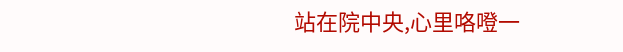站在院中央,心里咯噔一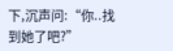下,沉声问:“你..找到她了吧?”